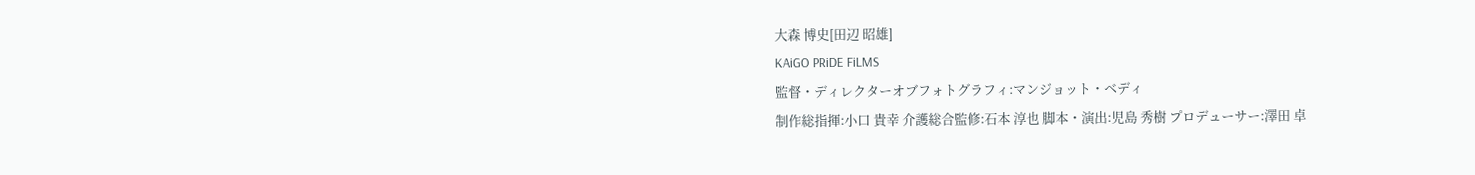大森 博史[田辺 昭雄]
KAiGO PRiDE FiLMS
監督・ディレクターオブフォトグラフィ:マンジョット・ベディ
制作総指揮:小口 貴幸 介護総合監修:石本 淳也 脚本・演出:児島 秀樹 プロデューサー:澤田 卓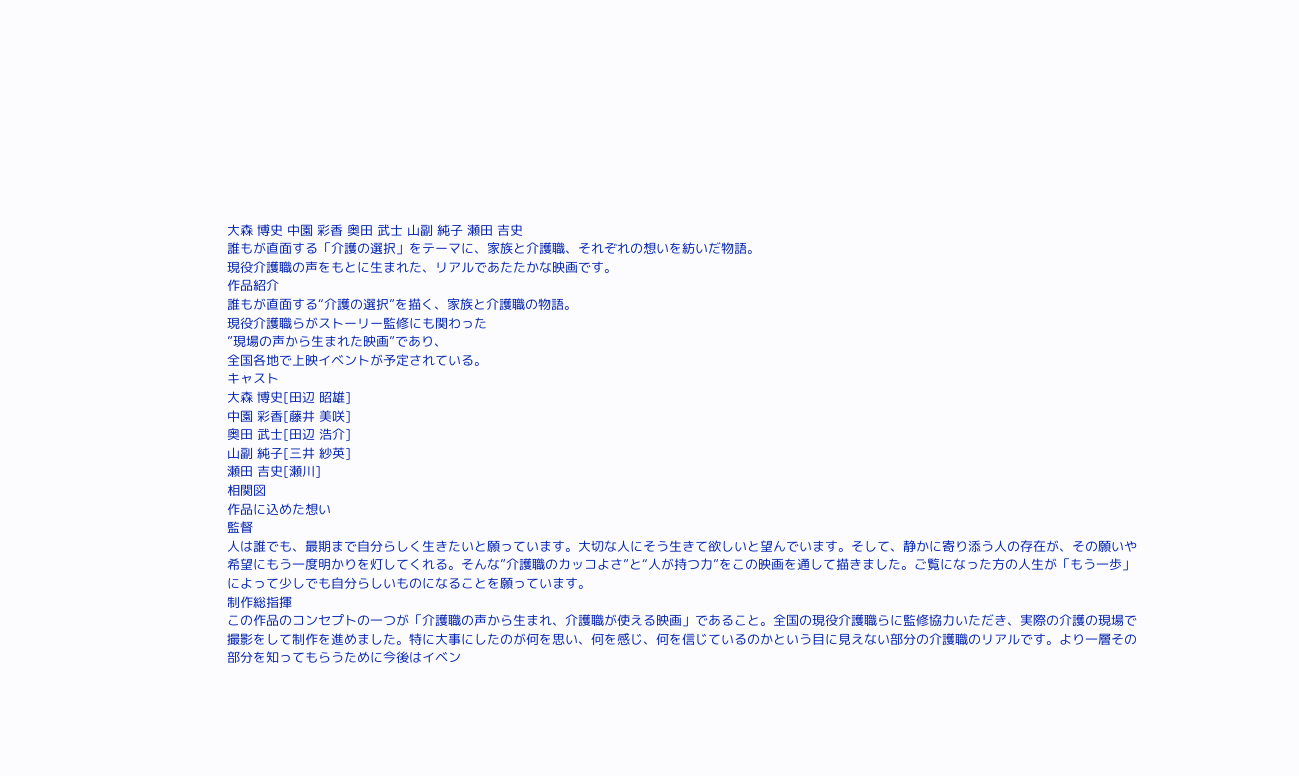大森 博史 中園 彩香 奥田 武士 山副 純子 瀬田 吉史
誰もが直面する「介護の選択」をテーマに、家族と介護職、それぞれの想いを紡いだ物語。
現役介護職の声をもとに生まれた、リアルであたたかな映画です。
作品紹介
誰もが直面する“介護の選択”を描く、家族と介護職の物語。
現役介護職らがストーリー監修にも関わった
”現場の声から生まれた映画”であり、
全国各地で上映イベントが予定されている。
キャスト
大森 博史[田辺 昭雄]
中園 彩香[藤井 美咲]
奥田 武士[田辺 浩介]
山副 純子[三井 紗英]
瀬田 吉史[瀬川]
相関図
作品に込めた想い
監督
人は誰でも、最期まで自分らしく生きたいと願っています。大切な人にそう生きて欲しいと望んでいます。そして、静かに寄り添う人の存在が、その願いや希望にもう一度明かりを灯してくれる。そんな”介護職のカッコよさ”と“人が持つ力”をこの映画を通して描きました。ご覧になった方の人生が「もう一歩」によって少しでも自分らしいものになることを願っています。
制作総指揮
この作品のコンセプトの一つが「介護職の声から生まれ、介護職が使える映画」であること。全国の現役介護職らに監修協力いただき、実際の介護の現場で撮影をして制作を進めました。特に大事にしたのが何を思い、何を感じ、何を信じているのかという目に見えない部分の介護職のリアルです。より一層その部分を知ってもらうために今後はイベン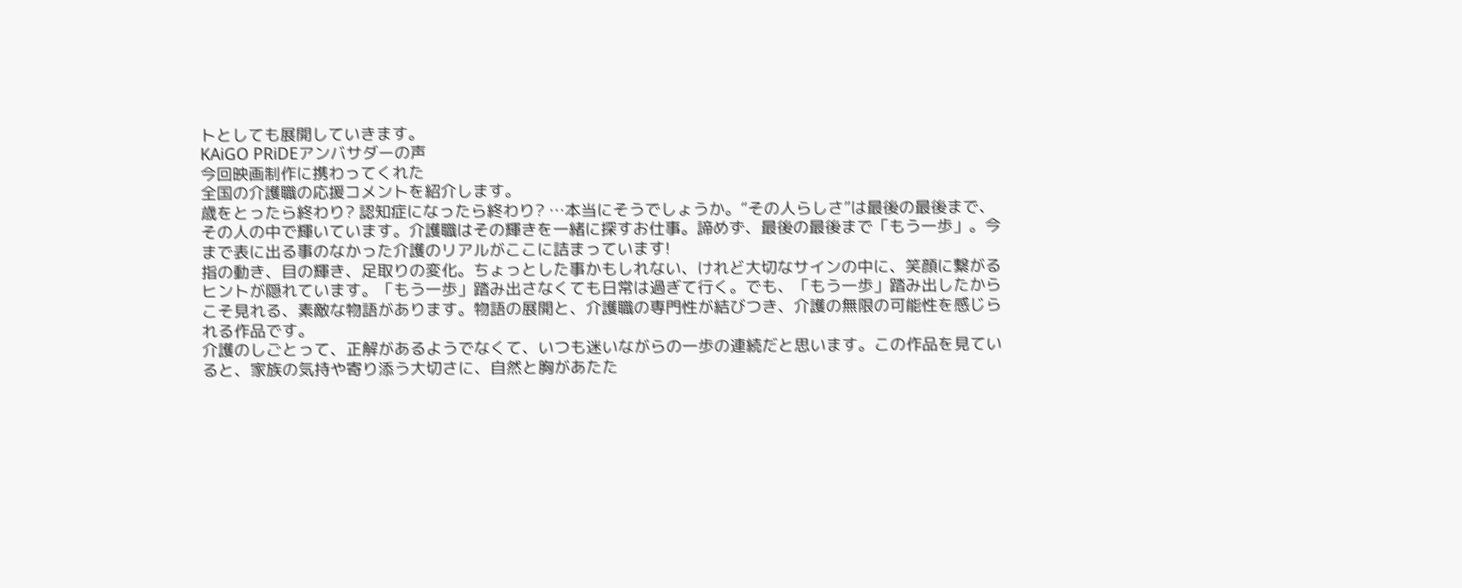トとしても展開していきます。
KAiGO PRiDEアンバサダーの声
今回映画制作に携わってくれた
全国の介護職の応援コメントを紹介します。
歳をとったら終わり? 認知症になったら終わり? …本当にそうでしょうか。“その人らしさ”は最後の最後まで、その人の中で輝いています。介護職はその輝きを一緒に探すお仕事。諦めず、最後の最後まで「もう一歩」。今まで表に出る事のなかった介護のリアルがここに詰まっています!
指の動き、目の輝き、足取りの変化。ちょっとした事かもしれない、けれど大切なサインの中に、笑顔に繋がるヒントが隠れています。「もう一歩」踏み出さなくても日常は過ぎて行く。でも、「もう一歩」踏み出したからこそ見れる、素敵な物語があります。物語の展開と、介護職の専門性が結びつき、介護の無限の可能性を感じられる作品です。
介護のしごとって、正解があるようでなくて、いつも迷いながらの一歩の連続だと思います。この作品を見ていると、家族の気持や寄り添う大切さに、自然と胸があたた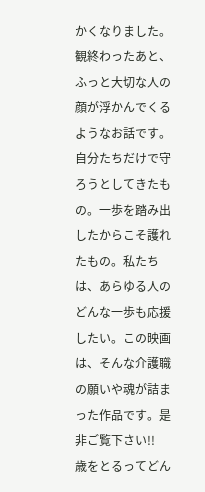かくなりました。観終わったあと、ふっと大切な人の顔が浮かんでくるようなお話です。
自分たちだけで守ろうとしてきたもの。一歩を踏み出したからこそ護れたもの。私たちは、あらゆる人のどんな一歩も応援したい。この映画は、そんな介護職の願いや魂が詰まった作品です。是非ご覧下さい!!
歳をとるってどん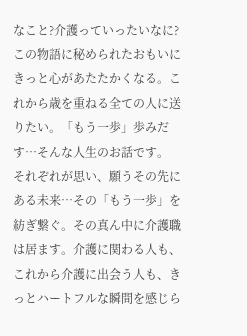なこと?介護っていったいなに? この物語に秘められたおもいにきっと心があたたかくなる。これから歳を重ねる全ての人に送りたい。「もう一歩」歩みだす…そんな人生のお話です。
それぞれが思い、願うその先にある未来…その「もう一歩」を紡ぎ繋ぐ。その真ん中に介護職は居ます。介護に関わる人も、これから介護に出会う人も、きっとハートフルな瞬間を感じら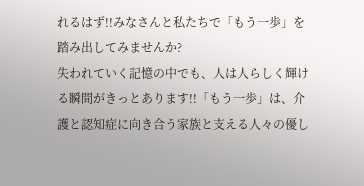れるはず!!みなさんと私たちで「もう一歩」を踏み出してみませんか?
失われていく記憶の中でも、人は人らしく輝ける瞬間がきっとあります!!「もう一歩」は、介護と認知症に向き合う家族と支える人々の優し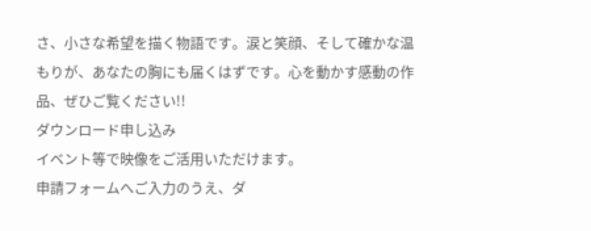さ、小さな希望を描く物語です。涙と笑顔、そして確かな温もりが、あなたの胸にも届くはずです。心を動かす感動の作品、ぜひご覧ください!!
ダウンロード申し込み
イベント等で映像をご活用いただけます。
申請フォームへご入力のうえ、ダ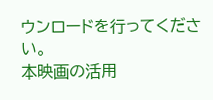ウンロードを行ってください。
本映画の活用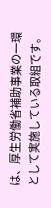は、厚生労働省補助事業の一環として実施している取組です。